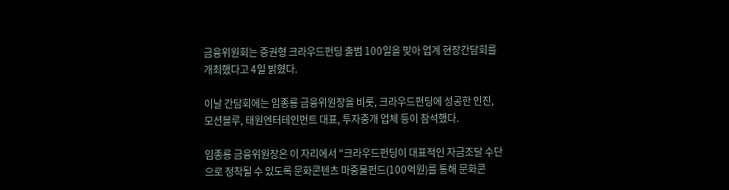금융위원회는 증권형 크라우드펀딩 출범 100일을 맞아 업계 현장간담회를 개최했다고 4일 밝혔다.

이날 간담회에는 임종룡 금융위원장을 비롯, 크라우드펀딩에 성공한 인진, 모션블루, 태원엔터테인먼트 대표, 투자중개 업체 등이 참석했다.

임종룡 금융위원장은 이 자리에서 "크라우드펀딩이 대표적인 자금조달 수단으로 정착될 수 있도록 문화콘텐츠 마중물펀드(100억원)를 통해 문화콘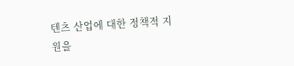텐츠 산업에 대한 정책적 지원을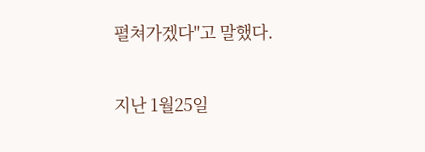펼쳐가겠다"고 말했다.

지난 1월25일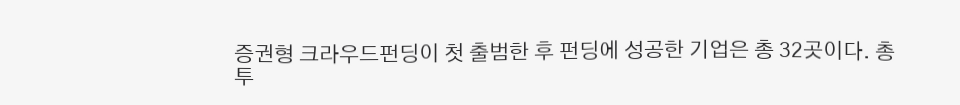증권형 크라우드펀딩이 첫 출범한 후 펀딩에 성공한 기업은 총 32곳이다. 총 투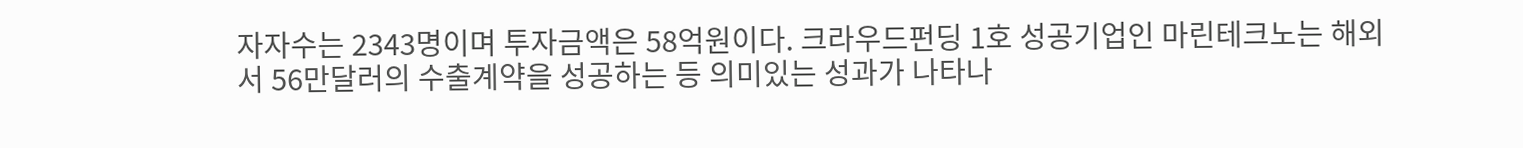자자수는 2343명이며 투자금액은 58억원이다. 크라우드펀딩 1호 성공기업인 마린테크노는 해외서 56만달러의 수출계약을 성공하는 등 의미있는 성과가 나타나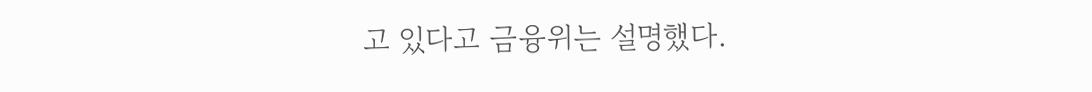고 있다고 금융위는 설명했다.